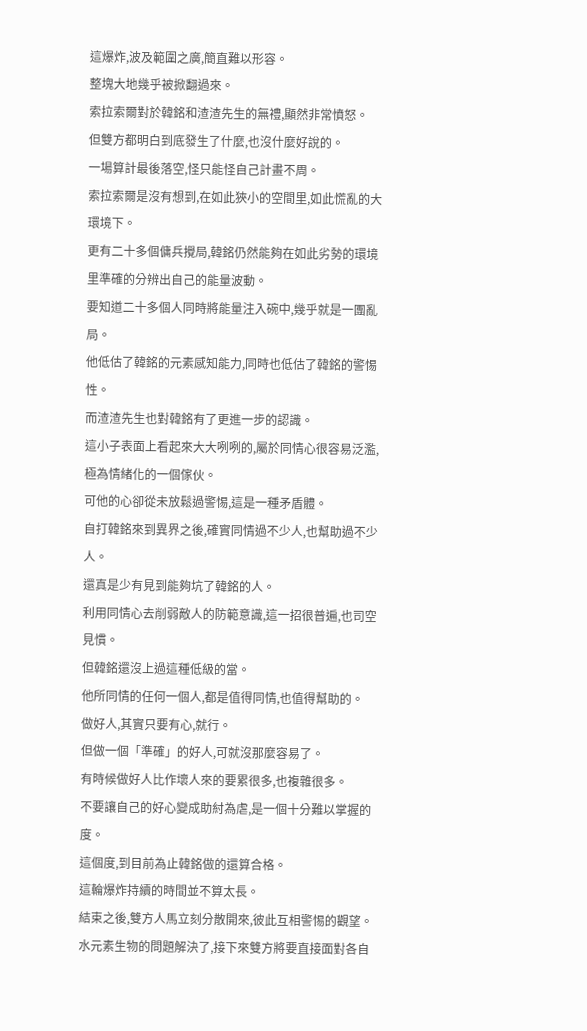這爆炸,波及範圍之廣,簡直難以形容。
整塊大地幾乎被掀翻過來。
索拉索爾對於韓銘和渣渣先生的無禮,顯然非常憤怒。
但雙方都明白到底發生了什麼,也沒什麼好說的。
一場算計最後落空,怪只能怪自己計畫不周。
索拉索爾是沒有想到,在如此狹小的空間里,如此慌亂的大環境下。
更有二十多個傭兵攪局,韓銘仍然能夠在如此劣勢的環境里準確的分辨出自己的能量波動。
要知道二十多個人同時將能量注入碗中,幾乎就是一團亂局。
他低估了韓銘的元素感知能力,同時也低估了韓銘的警惕性。
而渣渣先生也對韓銘有了更進一步的認識。
這小子表面上看起來大大咧咧的,屬於同情心很容易泛濫,極為情緒化的一個傢伙。
可他的心卻從未放鬆過警惕,這是一種矛盾體。
自打韓銘來到異界之後,確實同情過不少人,也幫助過不少人。
還真是少有見到能夠坑了韓銘的人。
利用同情心去削弱敵人的防範意識,這一招很普遍,也司空見慣。
但韓銘還沒上過這種低級的當。
他所同情的任何一個人,都是值得同情,也值得幫助的。
做好人,其實只要有心,就行。
但做一個「準確」的好人,可就沒那麼容易了。
有時候做好人比作壞人來的要累很多,也複雜很多。
不要讓自己的好心變成助紂為虐,是一個十分難以掌握的度。
這個度,到目前為止韓銘做的還算合格。
這輪爆炸持續的時間並不算太長。
結束之後,雙方人馬立刻分散開來,彼此互相警惕的觀望。
水元素生物的問題解決了,接下來雙方將要直接面對各自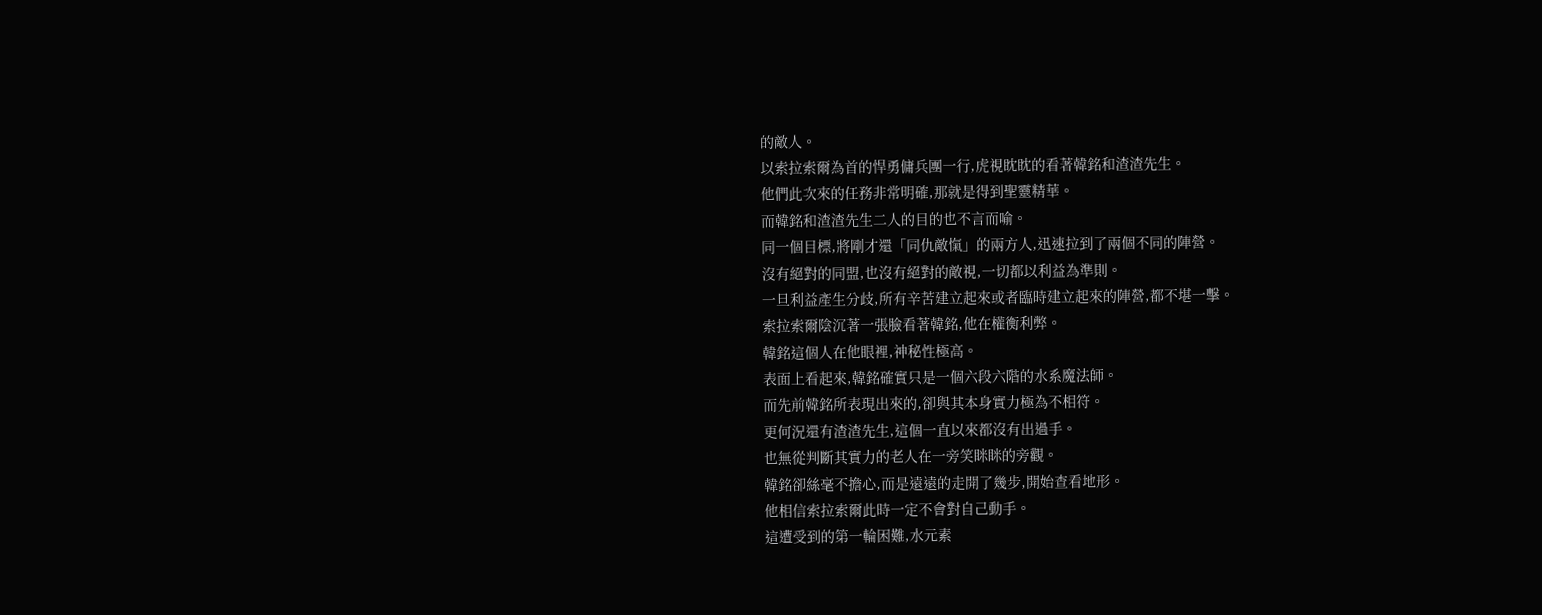的敵人。
以索拉索爾為首的悍勇傭兵團一行,虎視眈眈的看著韓銘和渣渣先生。
他們此次來的任務非常明確,那就是得到聖靈精華。
而韓銘和渣渣先生二人的目的也不言而喻。
同一個目標,將剛才還「同仇敵愾」的兩方人,迅速拉到了兩個不同的陣營。
沒有絕對的同盟,也沒有絕對的敵視,一切都以利益為準則。
一旦利益產生分歧,所有辛苦建立起來或者臨時建立起來的陣營,都不堪一擊。
索拉索爾陰沉著一張臉看著韓銘,他在權衡利弊。
韓銘這個人在他眼裡,神秘性極高。
表面上看起來,韓銘確實只是一個六段六階的水系魔法師。
而先前韓銘所表現出來的,卻與其本身實力極為不相符。
更何況還有渣渣先生,這個一直以來都沒有出過手。
也無從判斷其實力的老人在一旁笑眯眯的旁觀。
韓銘卻絲毫不擔心,而是遠遠的走開了幾步,開始查看地形。
他相信索拉索爾此時一定不會對自己動手。
這遭受到的第一輪困難,水元素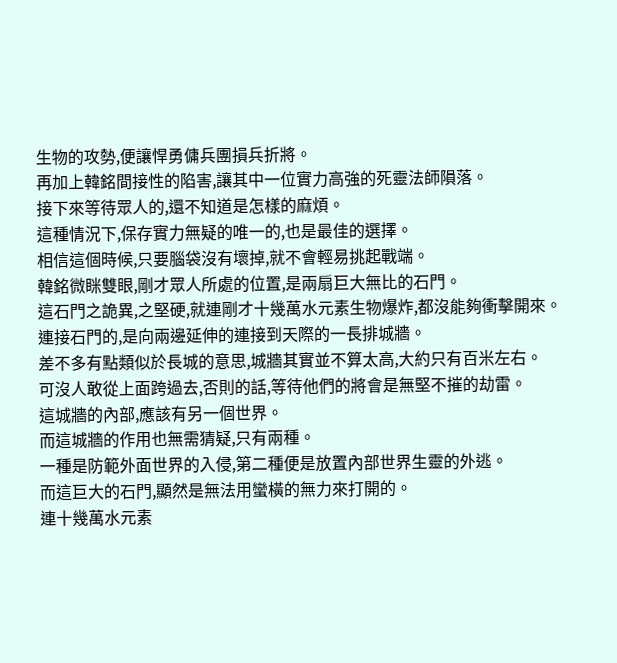生物的攻勢,便讓悍勇傭兵團損兵折將。
再加上韓銘間接性的陷害,讓其中一位實力高強的死靈法師隕落。
接下來等待眾人的,還不知道是怎樣的麻煩。
這種情況下,保存實力無疑的唯一的,也是最佳的選擇。
相信這個時候,只要腦袋沒有壞掉,就不會輕易挑起戰端。
韓銘微眯雙眼,剛才眾人所處的位置,是兩扇巨大無比的石門。
這石門之詭異,之堅硬,就連剛才十幾萬水元素生物爆炸,都沒能夠衝擊開來。
連接石門的,是向兩邊延伸的連接到天際的一長排城牆。
差不多有點類似於長城的意思,城牆其實並不算太高,大約只有百米左右。
可沒人敢從上面跨過去,否則的話,等待他們的將會是無堅不摧的劫雷。
這城牆的內部,應該有另一個世界。
而這城牆的作用也無需猜疑,只有兩種。
一種是防範外面世界的入侵,第二種便是放置內部世界生靈的外逃。
而這巨大的石門,顯然是無法用蠻橫的無力來打開的。
連十幾萬水元素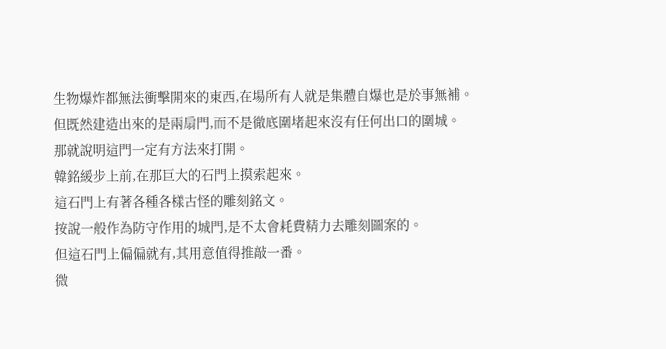生物爆炸都無法衝擊開來的東西,在場所有人就是集體自爆也是於事無補。
但既然建造出來的是兩扇門,而不是徹底圍堵起來沒有任何出口的圍城。
那就說明這門一定有方法來打開。
韓銘緩步上前,在那巨大的石門上摸索起來。
這石門上有著各種各樣古怪的雕刻銘文。
按說一般作為防守作用的城門,是不太會耗費精力去雕刻圖案的。
但這石門上偏偏就有,其用意值得推敲一番。
微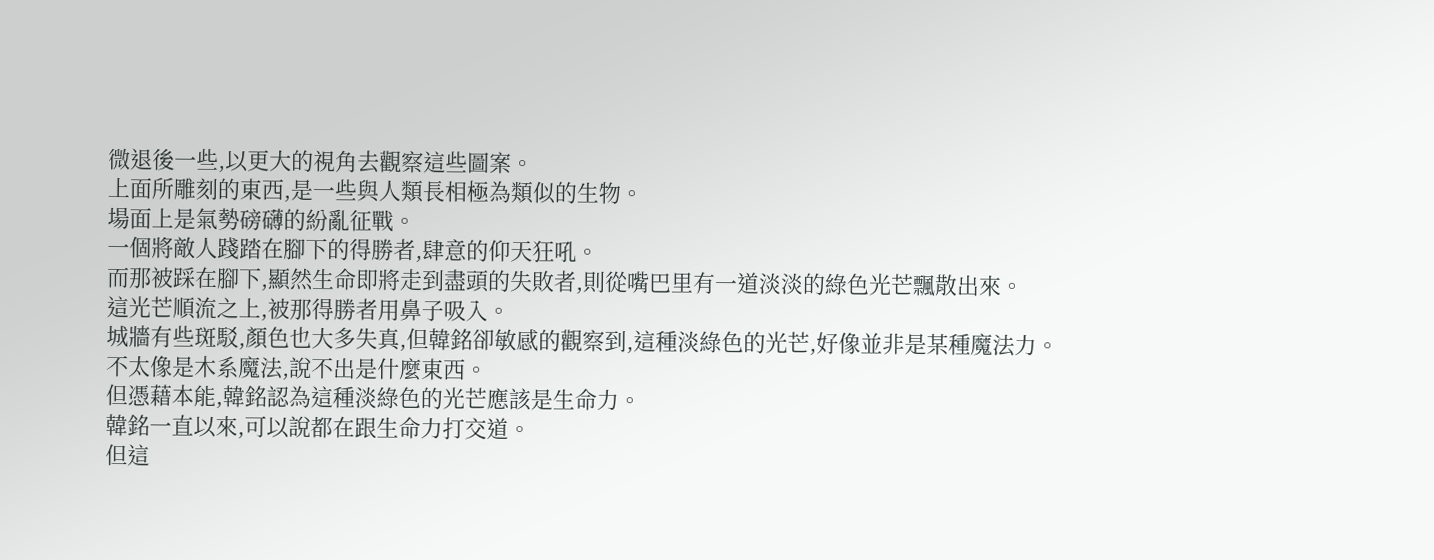微退後一些,以更大的視角去觀察這些圖案。
上面所雕刻的東西,是一些與人類長相極為類似的生物。
場面上是氣勢磅礴的紛亂征戰。
一個將敵人踐踏在腳下的得勝者,肆意的仰天狂吼。
而那被踩在腳下,顯然生命即將走到盡頭的失敗者,則從嘴巴里有一道淡淡的綠色光芒飄散出來。
這光芒順流之上,被那得勝者用鼻子吸入。
城牆有些斑駁,顏色也大多失真,但韓銘卻敏感的觀察到,這種淡綠色的光芒,好像並非是某種魔法力。
不太像是木系魔法,說不出是什麼東西。
但憑藉本能,韓銘認為這種淡綠色的光芒應該是生命力。
韓銘一直以來,可以說都在跟生命力打交道。
但這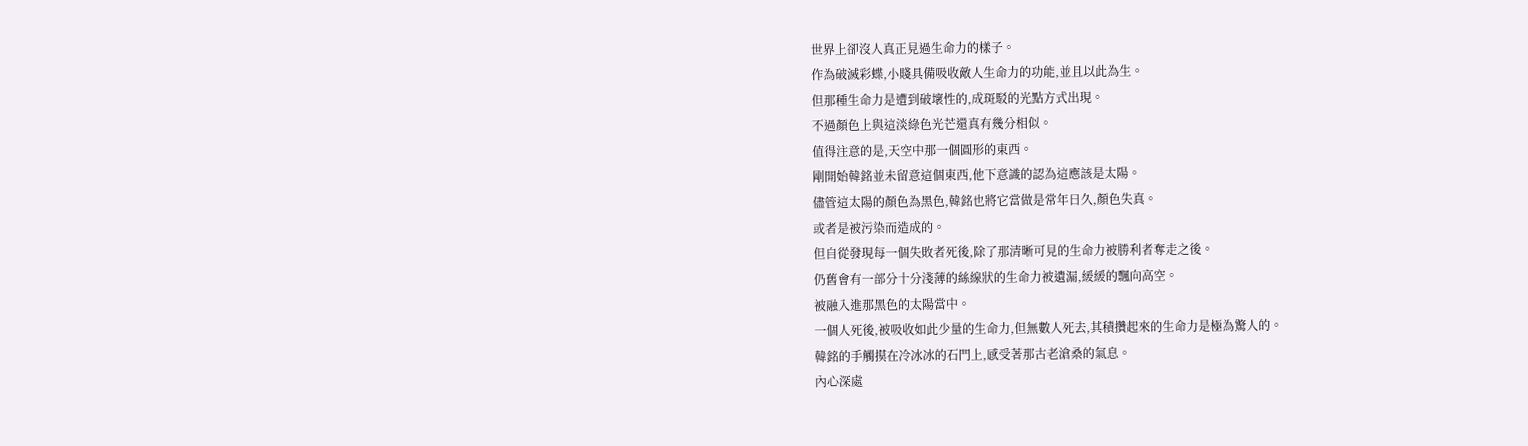世界上卻沒人真正見過生命力的樣子。
作為破滅彩蝶,小賤具備吸收敵人生命力的功能,並且以此為生。
但那種生命力是遭到破壞性的,成斑駁的光點方式出現。
不過顏色上與這淡綠色光芒還真有幾分相似。
值得注意的是,天空中那一個圓形的東西。
剛開始韓銘並未留意這個東西,他下意識的認為這應該是太陽。
儘管這太陽的顏色為黑色,韓銘也將它當做是常年日久,顏色失真。
或者是被污染而造成的。
但自從發現每一個失敗者死後,除了那清晰可見的生命力被勝利者奪走之後。
仍舊會有一部分十分淺薄的絲線狀的生命力被遺漏,緩緩的飄向高空。
被融入進那黑色的太陽當中。
一個人死後,被吸收如此少量的生命力,但無數人死去,其積攢起來的生命力是極為驚人的。
韓銘的手觸摸在冷冰冰的石門上,感受著那古老滄桑的氣息。
內心深處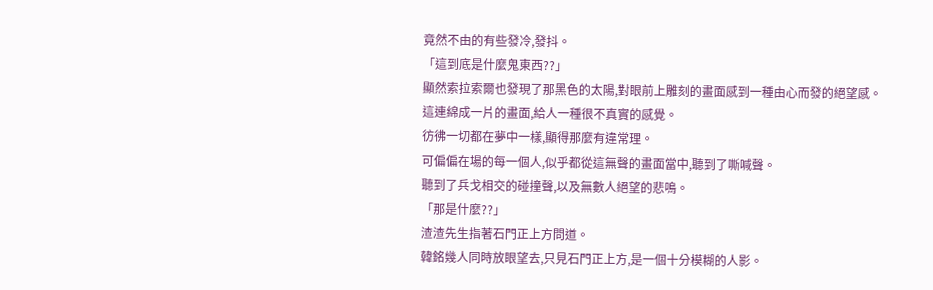竟然不由的有些發冷,發抖。
「這到底是什麼鬼東西??」
顯然索拉索爾也發現了那黑色的太陽,對眼前上雕刻的畫面感到一種由心而發的絕望感。
這連綿成一片的畫面,給人一種很不真實的感覺。
彷彿一切都在夢中一樣,顯得那麼有違常理。
可偏偏在場的每一個人,似乎都從這無聲的畫面當中,聽到了嘶喊聲。
聽到了兵戈相交的碰撞聲,以及無數人絕望的悲鳴。
「那是什麼??」
渣渣先生指著石門正上方問道。
韓銘幾人同時放眼望去,只見石門正上方,是一個十分模糊的人影。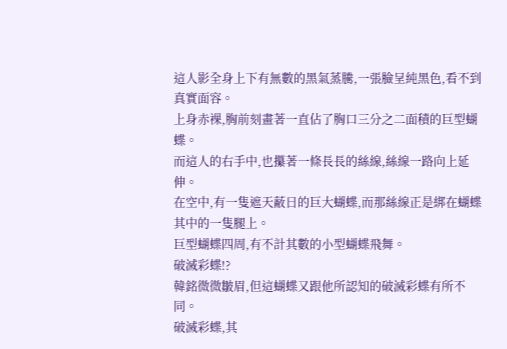這人影全身上下有無數的黑氣蒸騰,一張臉呈純黑色,看不到真實面容。
上身赤裸,胸前刻畫著一直佔了胸口三分之二面積的巨型蝴蝶。
而這人的右手中,也攥著一條長長的絲線,絲線一路向上延伸。
在空中,有一隻遮天蔽日的巨大蝴蝶,而那絲線正是綁在蝴蝶其中的一隻腿上。
巨型蝴蝶四周,有不計其數的小型蝴蝶飛舞。
破滅彩蝶!?
韓銘微微皺眉,但這蝴蝶又跟他所認知的破滅彩蝶有所不同。
破滅彩蝶,其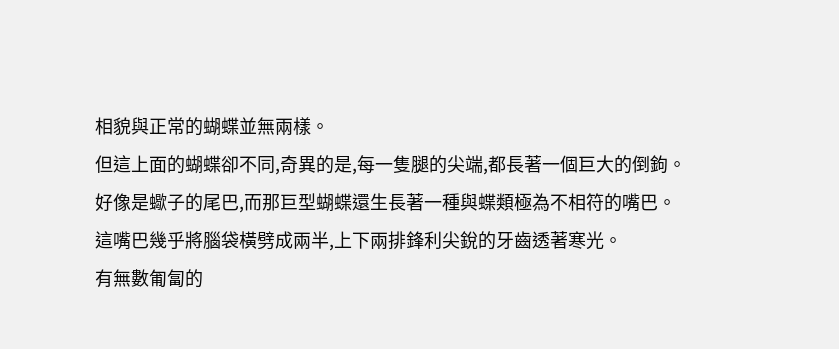相貌與正常的蝴蝶並無兩樣。
但這上面的蝴蝶卻不同,奇異的是,每一隻腿的尖端,都長著一個巨大的倒鉤。
好像是蠍子的尾巴,而那巨型蝴蝶還生長著一種與蝶類極為不相符的嘴巴。
這嘴巴幾乎將腦袋橫劈成兩半,上下兩排鋒利尖銳的牙齒透著寒光。
有無數匍匐的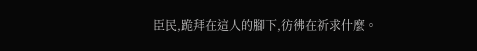臣民,跪拜在這人的腳下,彷彿在祈求什麼。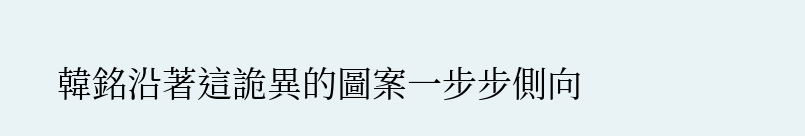韓銘沿著這詭異的圖案一步步側向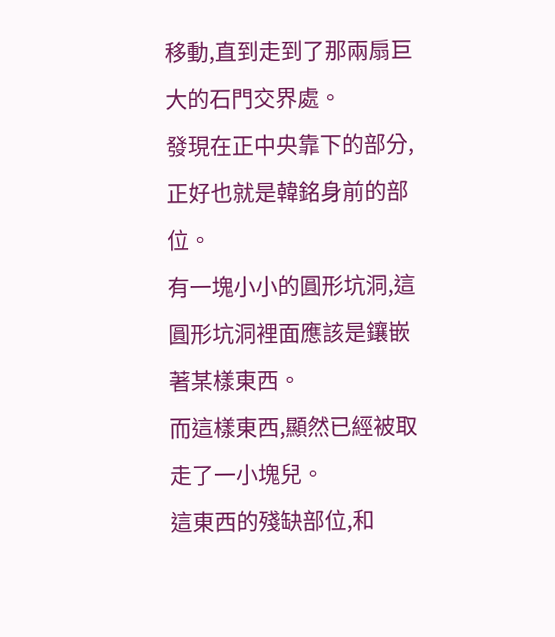移動,直到走到了那兩扇巨大的石門交界處。
發現在正中央靠下的部分,正好也就是韓銘身前的部位。
有一塊小小的圓形坑洞,這圓形坑洞裡面應該是鑲嵌著某樣東西。
而這樣東西,顯然已經被取走了一小塊兒。
這東西的殘缺部位,和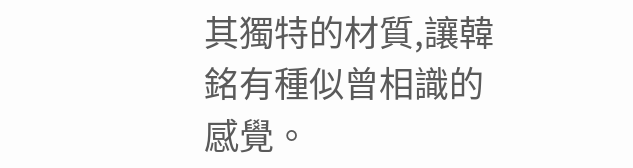其獨特的材質,讓韓銘有種似曾相識的感覺。